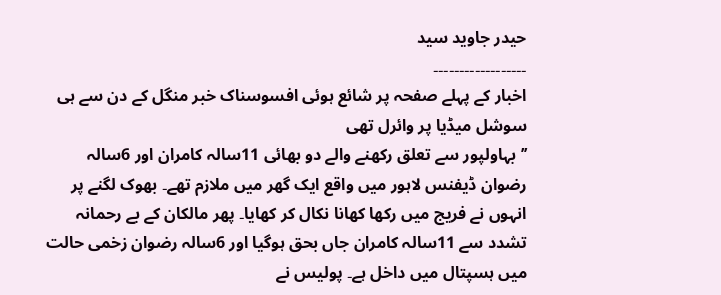حیدر جاوید سید
۔۔۔۔۔۔۔۔۔۔۔۔۔۔۔۔۔۔
اخبار کے پہلے صفحہ پر شائع ہوئی افسوسناک خبر منگل کے دن سے ہی سوشل میڈیا پر وائرل تھی
’’بہاولپور سے تعلق رکھنے والے دو بھائی 11سالہ کامران اور 6سالہ رضوان ڈیفنس لاہور میں واقع ایک گھر میں ملازم تھے۔ بھوک لگنے پر انہوں نے فریج میں رکھا کھانا نکال کر کھایا۔ پھر مالکان کے بے رحمانہ تشدد سے 11سالہ کامران جاں بحق ہوگیا اور 6سالہ رضوان زخمی حالت میں ہسپتال میں داخل ہے۔ پولیس نے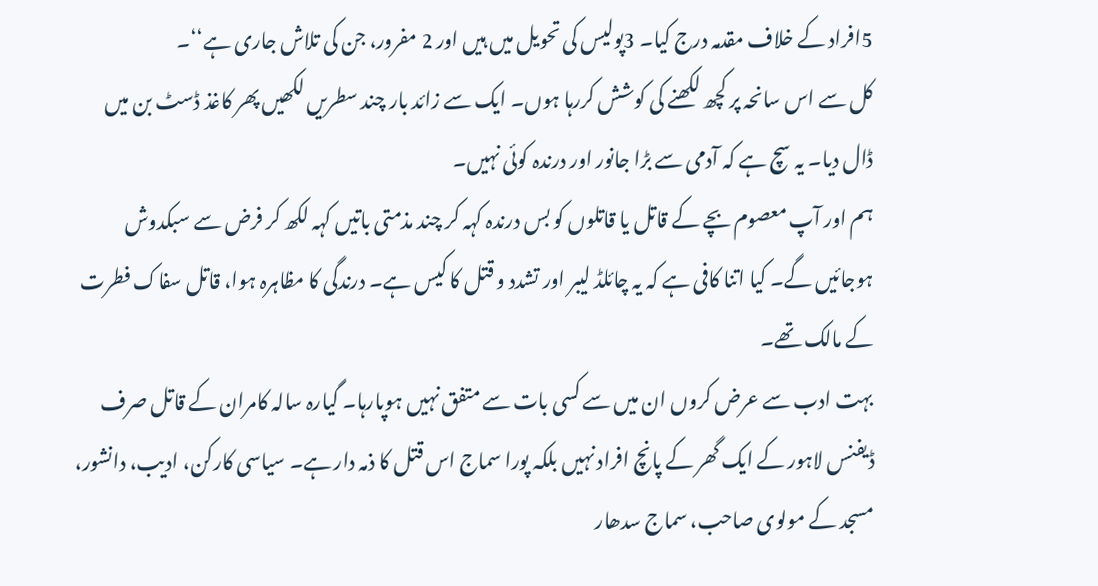5افراد کے خلاف مقدمہ درج کیا۔ 3پولیس کی تحویل میں ہیں اور 2 مفرور، جن کی تلاش جاری ہے‘‘۔
کل سے اس سانحہ پر کچھ لکھنے کی کوشش کررہا ہوں۔ ایک سے زائد بار چند سطریں لکھیں پھر کاغذ ڈسٹ بن میں ڈال دیا۔ یہ سچ ہے کہ آدمی سے بڑا جانور اور درندہ کوئی نہیں۔
ہم اور آپ معصوم بچے کے قاتل یا قاتلوں کو بس درندہ کہہ کر چند مذمتی باتیں کہہ لکھ کر فرض سے سبکدوش ہوجائیں گے۔ کیا اتنا کافی ہے کہ یہ چائلڈ لیبر اور تشدد و قتل کا کیس ہے۔ درندگی کا مظاہرہ ہوا، قاتل سفاک فطرت کے مالک تھے۔
بہت ادب سے عرض کروں ان میں سے کسی بات سے متفق نہیں ہوپارہا۔ گیارہ سالہ کامران کے قاتل صرف ڈیفنس لاہور کے ایک گھر کے پانچ افراد نہیں بلکہ پورا سماج اس قتل کا ذمہ دار ہے۔ سیاسی کارکن، ادیب، دانشور، مسجد کے مولوی صاحب، سماج سدھار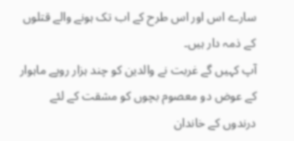سارے اس اور اس طرح کے اب تک ہونے والے قتلوں کے ذمہ دار ہیں۔
آپ کہیں گے غربت نے والدین کو چند ہزار روپے ماہوار کے عوض دو معصوم بچوں کو مشقت کے لئے درندوں کے خاندان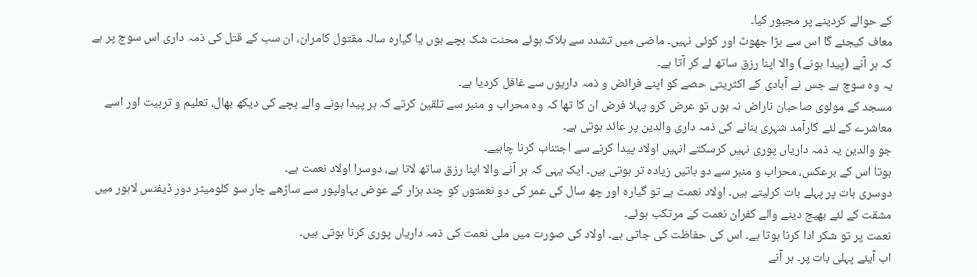کے حوالے کردینے پر مجبور کیا۔
معاف کیجئے گا اس سے بڑا جھوٹ اور کوئی نہیں۔ ماضی میں تشدد سے ہلاک ہوئے محنت شک بچے ہوں یا گیارہ سالہ مقتول کامران، ان سب کے قتل کی ذمہ داری اس سوچ پر ہے کہ ہر آنے (پیدا ہونے) والا اپنا رزق ساتھ لے کر آتا ہے۔
یہ وہ سوچ ہے جس نے آبادی کے اکثریتی حصے کو اپنے فرائض و ذمہ داریوں سے غافل کردیا ہے۔
مسجد کے مولوی صاحبان ناراض نہ ہوں تو عرض کرو پہلا فرض ان کا تھا کہ وہ محراب و منبر سے تلقین کرتے کہ ہر پیدا ہونے والے بچے کی دیکھ بھال، تعلیم و تربیت اور اسے معاشرے کے لئے کارآمد شہری بنانے کی ذمہ داری والدین پر عائد ہوتی ہے۔
جو والدین یہ ذمہ داریاں پوری نہیں کرسکتے انہیں اولاد پیدا کرنے سے اجتناب کرنا چاہیے۔
ہوتا اس کے برعکس، محراب و منبر سے دو باتیں زیادہ تر ہوتی ہیں۔ ایک یہی کہ ہر آنے والا اپنا رزق ساتھ لاتا ہے، دوسرا اولاد نعمت ہے۔
دوسری بات پر پہلے بات کرلیتے ہیں۔ اولاد نعمت ہے تو گیارہ اور چھ سال کی عمر کی دو نعمتوں کو چند ہزار کے عوض بہاولپور سے ساڑھے چار سو کلومیٹر دور ڈیفنس لاہور میں مشقت کے لئے بھیج دینے والے کفران نعمت کے مرتکب ہوئے۔
نعمت پر تو شکر ادا کرنا ہوتا ہے۔ اس کی حفاظت کی جاتی ہے۔ اولاد کی صورت میں ملی نعمت کی ذمہ داریاں پوری کرنا ہوتی ہیں۔
اب آیئے پہلی بات پر۔ ہر آنے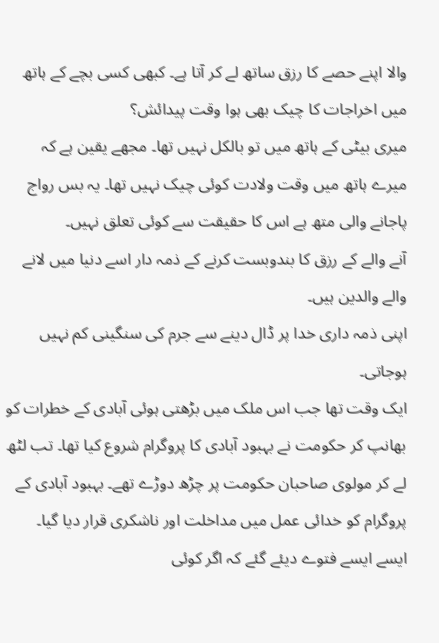والا اپنے حصے کا رزق ساتھ لے کر آتا ہے۔ کبھی کسی بچے کے ہاتھ میں اخراجات کا چیک بھی ہوا وقت پیدائش؟
میری بیٹی کے ہاتھ میں تو بالکل نہیں تھا۔ مجھے یقین ہے کہ میرے ہاتھ میں وقت ولادت کوئی چیک نہیں تھا۔ یہ بس رواج پاجانے والی متھ ہے اس کا حقیقت سے کوئی تعلق نہیں۔
آنے والے کے رزق کا بندوبست کرنے کے ذمہ دار اسے دنیا میں لانے والے والدین ہیں۔
اپنی ذمہ داری خدا پر ڈال دینے سے جرم کی سنگینی کم نہیں ہوجاتی۔
ایک وقت تھا جب اس ملک میں بڑھتی ہوئی آبادی کے خطرات کو بھانپ کر حکومت نے بہبود آبادی کا پروگرام شروع کیا تھا۔ تب لٹھ لے کر مولوی صاحبان حکومت پر چڑھ دوڑے تھے۔ بہبود آبادی کے پروگرام کو خدائی عمل میں مداخلت اور ناشکری قرار دیا گیا۔ ایسے ایسے فتوے دیئے گئے کہ اگر کوئی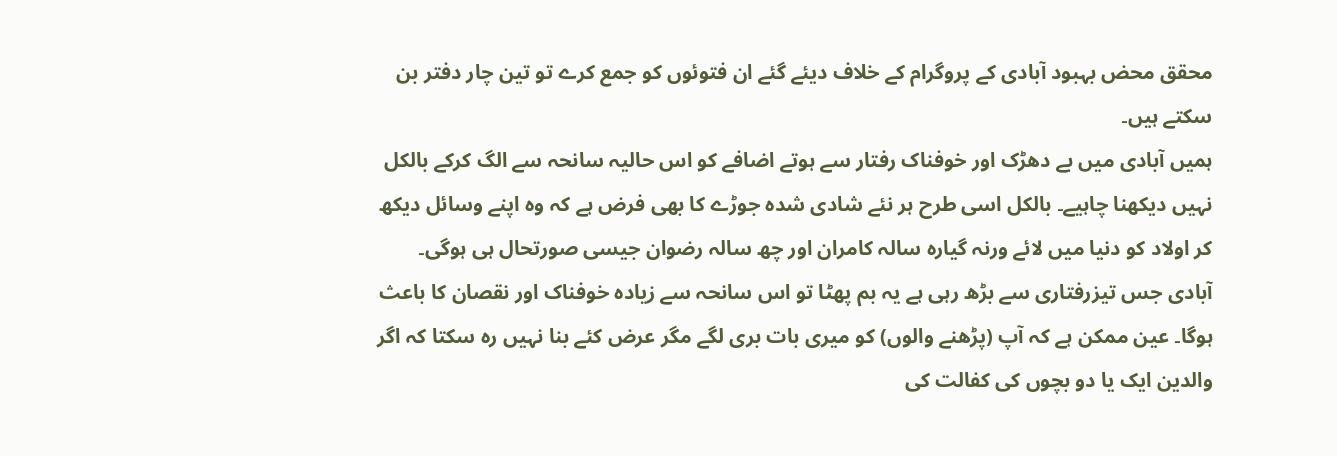محقق محض بہبود آبادی کے پروگرام کے خلاف دیئے گئے ان فتوئوں کو جمع کرے تو تین چار دفتر بن سکتے ہیں۔
ہمیں آبادی میں بے دھڑک اور خوفناک رفتار سے ہوتے اضافے کو اس حالیہ سانحہ سے الگ کرکے بالکل نہیں دیکھنا چاہیے۔ بالکل اسی طرح ہر نئے شادی شدہ جوڑے کا بھی فرض ہے کہ وہ اپنے وسائل دیکھ کر اولاد کو دنیا میں لائے ورنہ گیارہ سالہ کامران اور چھ سالہ رضوان جیسی صورتحال ہی ہوگی۔
آبادی جس تیزرفتاری سے بڑھ رہی ہے یہ بم پھٹا تو اس سانحہ سے زیادہ خوفناک اور نقصان کا باعث ہوگا۔ عین ممکن ہے کہ آپ (پڑھنے والوں) کو میری بات بری لگے مگر عرض کئے بنا نہیں رہ سکتا کہ اگر والدین ایک یا دو بچوں کی کفالت کی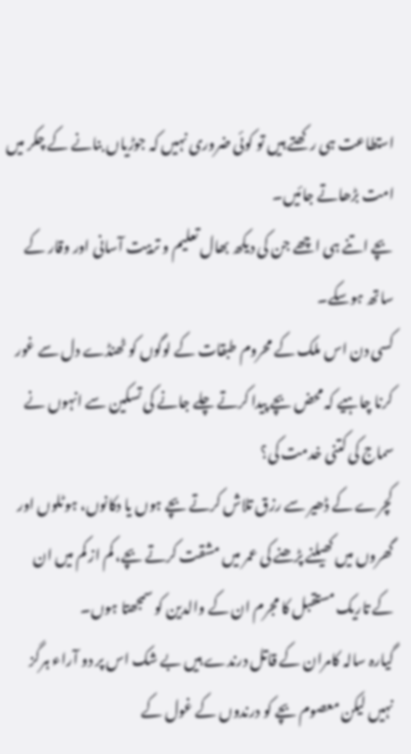استطاعت ہی رکھتے ہیں تو کوئی ضروری نہیں کہ جوڑیاں بنانے کے چکر میں امت بڑھاتے جائیں۔
بچے اتنے ہی اچھے جن کی دیکھ بھال تعلیم و تربیت آسانی اور وقار کے ساتھ ہوسکے۔
کسی دن اس ملک کے محروم طبقات کے لوگوں کو ٹھنڈے دل سے غور کرنا چاہیے کہ محض بچے پیدا کرتے چلے جانے کی تسکین سے انہوں نے سماج کی کتنی خدمت کی؟
کچرے کے ڈھیر سے رزق تلاش کرتے بچے ہوں یا دکانوں، ہوٹلوں اور گھروں میں کھیلنے پڑھنے کی عمر میں مشقت کرتے بچے، کم از کم میں ان کے تاریک مستقبل کا مجرم ان کے والدین کو سمجھتا ہوں۔
گیارہ سالہ کامران کے قاتل درندے ہیں بے شک اس پر دو آراء ہرگز نہیں لیکن معصوم بچے کو درندوں کے غول کے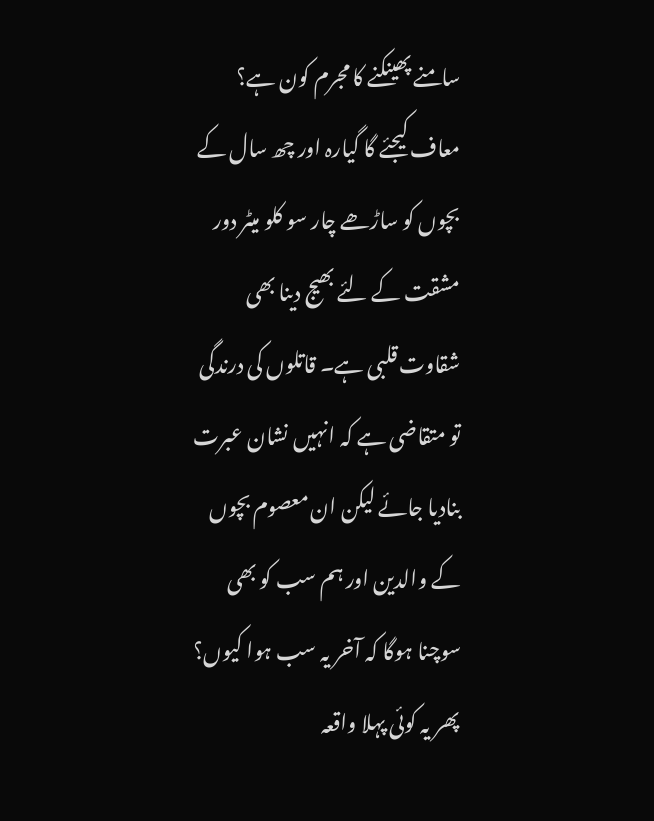سامنے پھینکنے کا مجرم کون ہے؟
معاف کیجئے گا گیارہ اور چھ سال کے بچوں کو ساڑھے چار سو کلو میٹر دور مشقت کے لئے بھیج دینا بھی شقاوت قلبی ہے۔ قاتلوں کی درندگی تو متقاضی ہے کہ انہیں نشان عبرت بنادیا جائے لیکن ان معصوم بچوں کے والدین اور ہم سب کو بھی سوچنا ہوگا کہ آخر یہ سب ہوا کیوں؟
پھر یہ کوئی پہلا واقعہ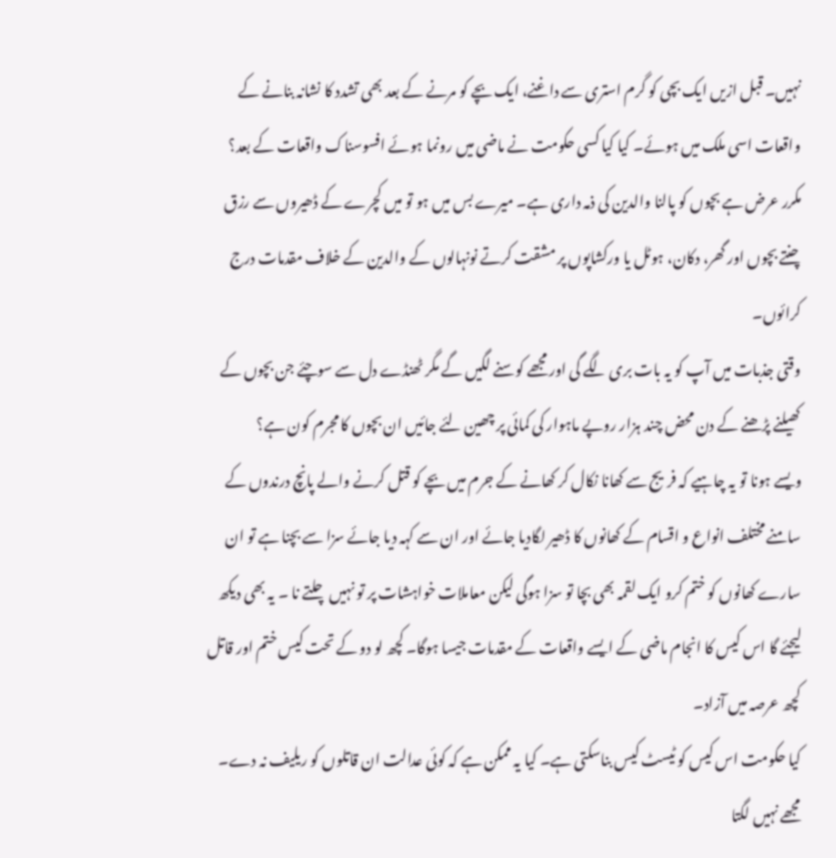نہیں۔ قبل ازیں ایک بچی کو گرم استری سے داغنے، ایک بچے کو مرنے کے بعد بھی تشدد کا نشانہ بنانے کے واقعات اسی ملک میں ہوئے۔ کیا کیا کسی حکومت نے ماضی میں رونما ہوئے افسوسناک واقعات کے بعد؟
مکرر عرض ہے بچوں کو پالنا والدین کی ذمہ داری ہے۔ میرے بس میں ہو تو میں کچرے کے ڈھیروں سے رزق چنتے بچوں اور گھر، دکان، ہوٹل یا ورکشاپوں پر مشقت کرتے نونہالوں کے والدین کے خلاف مقدمات درج کرائوں۔
وقتی جذبات میں آپ کو یہ بات بری لگے گی اور مجھے کوسنے لگیں گے مگر ٹھنڈے دل سے سوچئے جن بچوں کے کھیلنے پڑھنے کے دن محض چند ہزار روپے ماہوار کی کمائی پر چھین لئے جائیں ان بچوں کا مجرم کون ہے؟
ویسے ہونا تو یہ چاہیے کہ فریج سے کھانا نکال کر کھانے کے جرم میں بچے کو قتل کرنے والے پانچ درندوں کے سامنے مختلف انواع و اقسام کے کھانوں کا ڈھیر لگادیا جائے اور ان سے کہہ دیا جائے سزا سے بچنا ہے تو ان سارے کھانوں کو ختم کرو ایک لقمہ بھی بچا تو سزا ہوگی لیکن معاملات خواہشات پر تو نہیں چلتے نا ۔ یہ بھی دیکھ لیجئے گا اس کیس کا انجام ماضی کے ایسے واقعات کے مقدمات جیسا ہوگا۔ کچھ لو دو کے تحت کیس ختم اور قاتل کچھ عرصہ میں آزاد۔
کیا حکومت اس کیس کو ٹیسٹ کیس بناسکتی ہے۔ کیا یہ ممکن ہے کہ کوئی عدالت ان قاتلوں کو ریلیف نہ دے۔
مجھے نہیں لگتا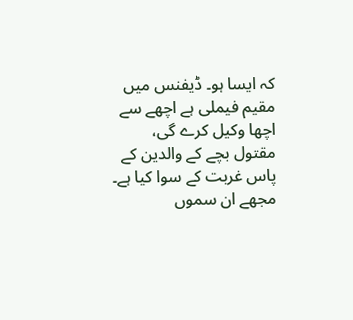کہ ایسا ہو۔ ڈیفنس میں مقیم فیملی ہے اچھے سے اچھا وکیل کرے گی، مقتول بچے کے والدین کے پاس غربت کے سوا کیا ہے۔
مجھے ان سموں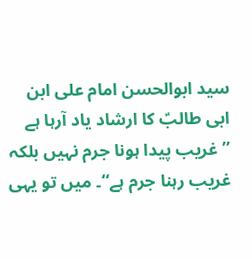سید ابوالحسن امام علی ابن ابی طالبؑ کا ارشاد یاد آرہا ہے ’’غریب پیدا ہونا جرم نہیں بلکہ غریب رہنا جرم ہے‘‘۔ میں تو یہی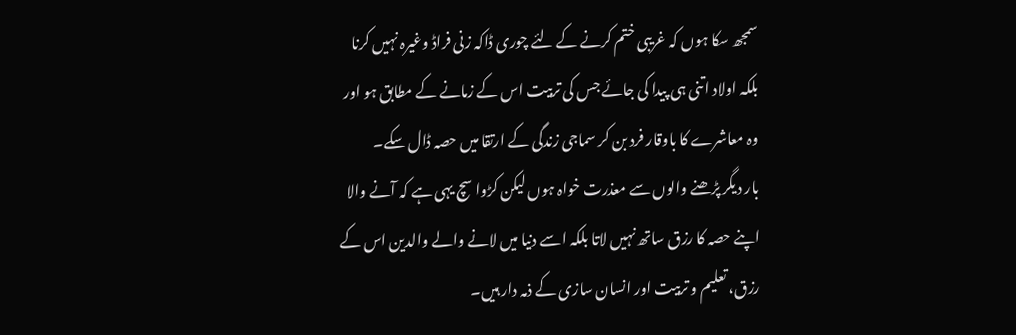سمجھ سکا ہوں کہ غریبی ختم کرنے کے لئے چوری ڈاکہ زنی فراڈ وغیرہ نہیں کرنا بلکہ اولاد اتنی ہی پیدا کی جائے جس کی تربیت اس کے زمانے کے مطابق ہو اور وہ معاشرے کا باوقار فرد بن کر سماجی زندگی کے ارتقا میں حصہ ڈال سکے۔
بار دیگر پڑھنے والوں سے معذرت خواہ ہوں لیکن کڑوا سچ یہی ہے کہ آنے والا اپنے حصہ کا رزق ساتھ نہیں لاتا بلکہ اسے دنیا میں لانے والے والدین اس کے رزق، تعلیم و تربیت اور انسان سازی کے ذمہ دار ہیں۔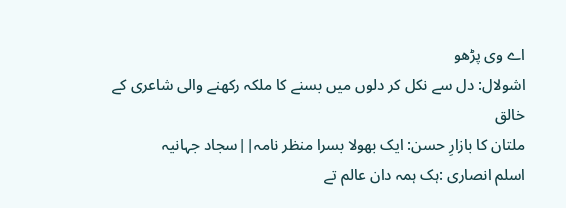اے وی پڑھو
اشولال: دل سے نکل کر دلوں میں بسنے کا ملکہ رکھنے والی شاعری کے خالق
ملتان کا بازارِ حسن: ایک بھولا بسرا منظر نامہ||سجاد جہانیہ
اسلم انصاری :ہک ہمہ دان عالم تے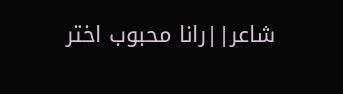شاعر||رانا محبوب اختر